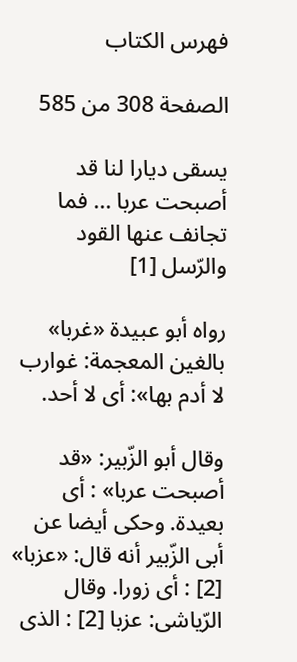فهرس الكتاب

الصفحة 308 من 585

يسقى ديارا لنا قد أصبحت عربا ... فما تجانف عنها القود والرّسل [1]

رواه أبو عبيدة «غربا» بالغين المعجمة: غوارب لا أدم بها»: أى لا أحد.

وقال أبو الزّبير: «قد أصبحت عربا» : أى بعيدة. وحكى أيضا عن أبى الزّبير أنه قال: «عزبا» [2] : أى زورا. وقال الرّياشى: عزبا [2] : الذى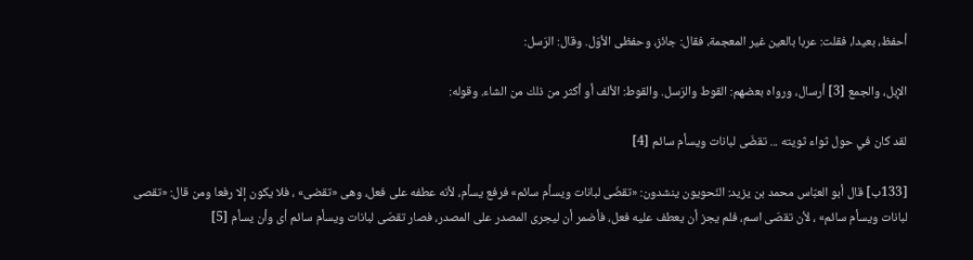أحفظ، بعيدا، فقلت: عربا بالعين غير المعجمة، فقال: جائز، وحفظى الأوّل. وقال: الرّسل:

الإبل، والجمع [3] أرسال، ورواه بعضهم: القوط والرّسل. والقوط: الألف أو أكثر من ذلك من الشاء. وقوله:

لقد كان في حول ثواء ثويته ... تقضّى لبانات ويسأم سائم [4]

[133ب] قال أبو العبّاس محمد بن يزيد: النّحويون ينشدون: «تقضّى لبانات ويسأم سائم» فرفع يسأم، لأنه عطفه على فعل، وهى «تقضى» ، فلا يكون إلا رفعا ومن قال: «تقصى لبانات ويسأم سائم» ، لأن تقصّى اسم، فلم يجز أن يعطف عليه فعل، فأضمر أن ليجرى المصدر على المصدر، فصار تقصّى لبانات ويسأم سائم أى وأن يسأم [5]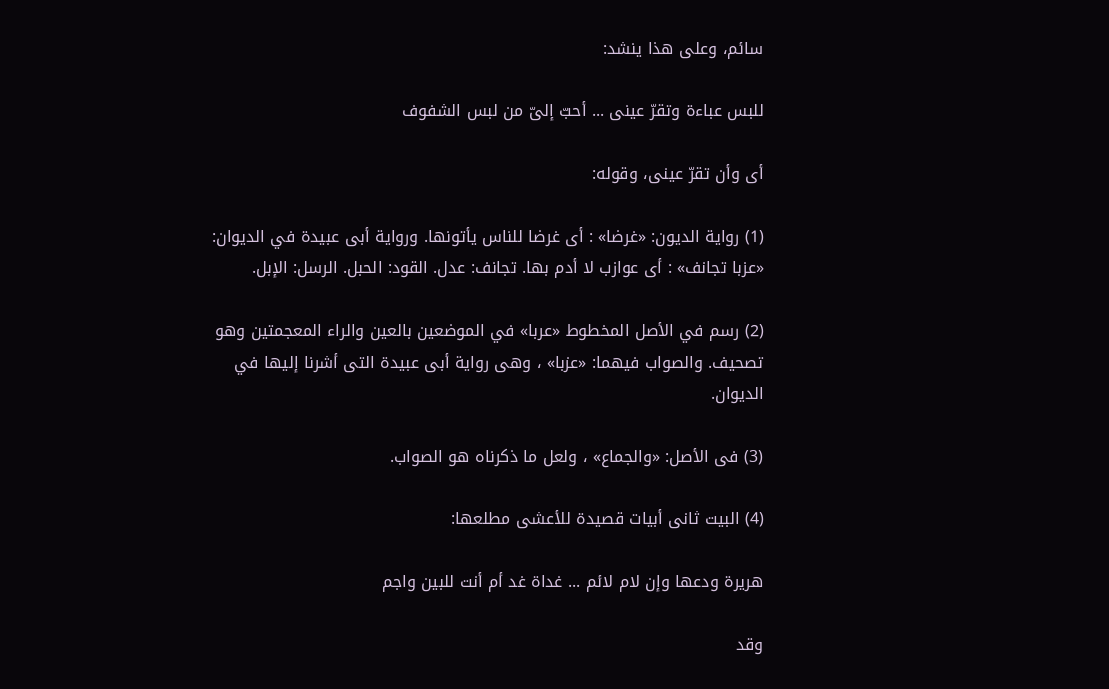سائم، وعلى هذا ينشد:

للبس عباءة وتقرّ عينى ... أحبّ إلىّ من لبس الشفوف

أى وأن تقرّ عينى، وقوله:

(1) رواية الديون: «غرضا» : أى غرضا للناس يأتونها. ورواية أبى عبيدة في الديوان: «عزبا تجانف» : أى عوازب لا أدم بها. تجانف: عدل. القود: الحبل. الرسل: الإبل.

(2) رسم في الأصل المخطوط «عربا» في الموضعين بالعين والراء المعجمتين وهو تصحيف. والصواب فيهما: «عزبا» ، وهى رواية أبى عبيدة التى أشرنا إليها في الديوان.

(3) فى الأصل: «والجماع» ، ولعل ما ذكرناه هو الصواب.

(4) البيت ثانى أبيات قصيدة للأعشى مطلعها:

هريرة ودعها وإن لام لائم ... غداة غد أم أنت للبين واجم

وقد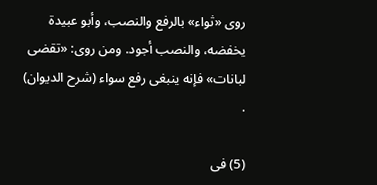روى «ثواء» بالرفع والنصب، وأبو عبيدة يخفضه، والنصب أجود. ومن روى: «تقضى لبانات» فإنه ينبغى رفع سواء (شرح الديوان) .

(5) فى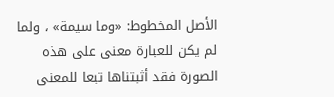الأصل المخطوط: «وما سيمة» ، ولما لم يكن للعبارة معنى على هذه الصورة فقد أثبتناها تبعا للمعنى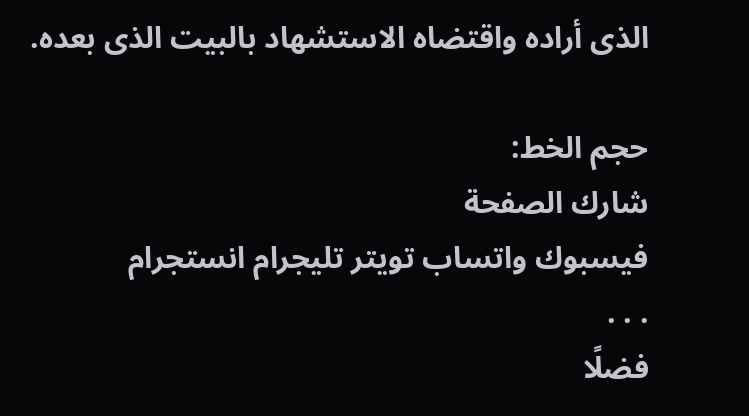الذى أراده واقتضاه الاستشهاد بالبيت الذى بعده.

حجم الخط:
شارك الصفحة
فيسبوك واتساب تويتر تليجرام انستجرام
. . .
فضلًا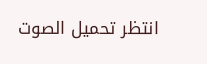انتظر تحميل الصوت